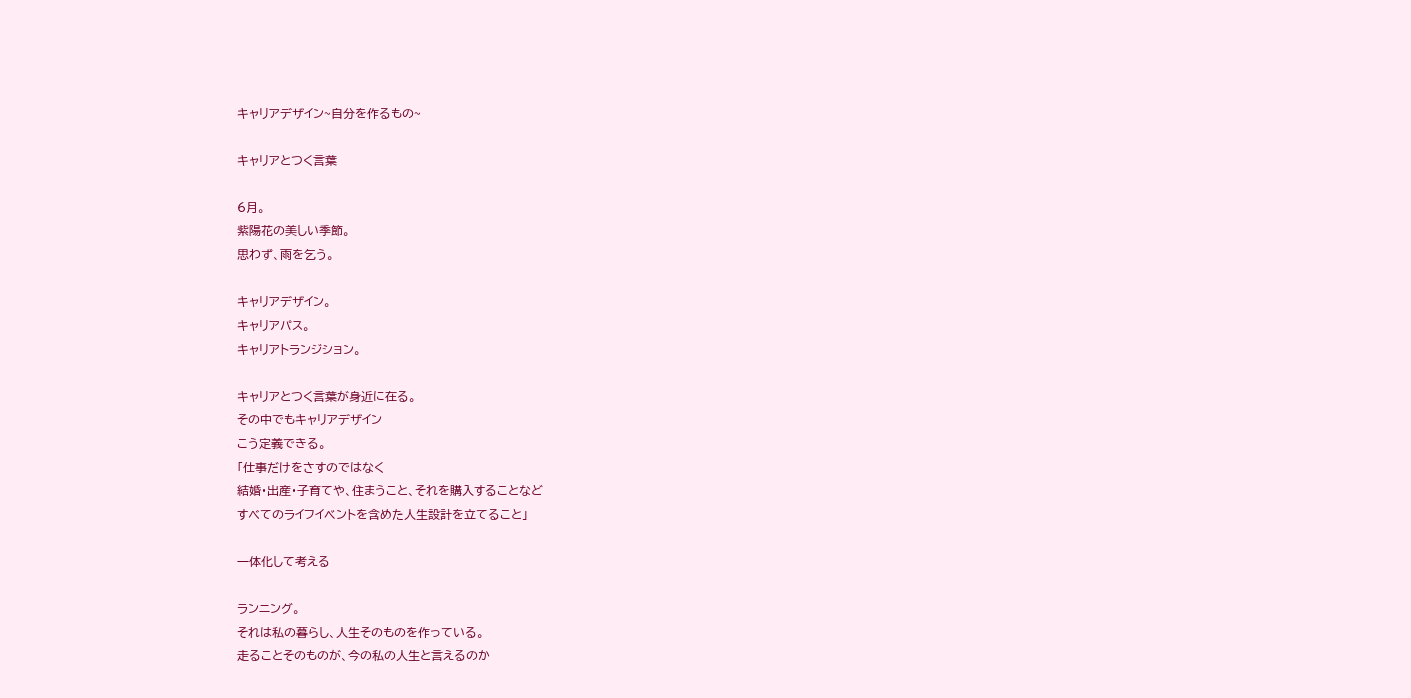キャリアデザイン~自分を作るもの~

キャリアとつく言葉

6月。
紫陽花の美しい季節。
思わず、雨を乞う。

キャリアデザイン。
キャリアパス。
キャリアトランジション。

キャリアとつく言葉が身近に在る。
その中でもキャリアデザイン
こう定義できる。
「仕事だけをさすのではなく
結婚・出産・子育てや、住まうこと、それを購入することなど
すべてのライフイベントを含めた人生設計を立てること」

一体化して考える

ランニング。
それは私の暮らし、人生そのものを作っている。
走ることそのものが、今の私の人生と言えるのか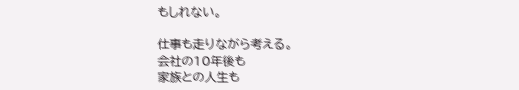もしれない。

仕事も走りながら考える。
会社の10年後も
家族との人生も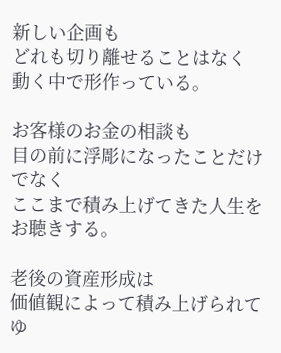新しい企画も
どれも切り離せることはなく
動く中で形作っている。

お客様のお金の相談も
目の前に浮彫になったことだけでなく
ここまで積み上げてきた人生をお聴きする。

老後の資産形成は
価値観によって積み上げられてゆ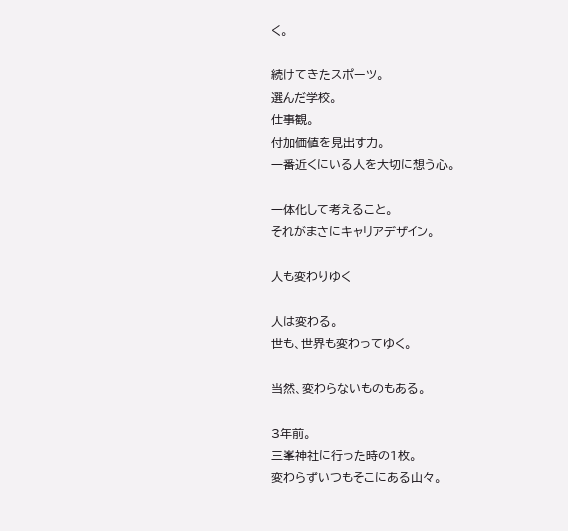く。

続けてきたスポーツ。
選んだ学校。
仕事観。
付加価値を見出す力。
一番近くにいる人を大切に想う心。

一体化して考えること。
それがまさにキャリアデザイン。

人も変わりゆく

人は変わる。
世も、世界も変わってゆく。

当然、変わらないものもある。

3年前。
三峯神社に行った時の1枚。
変わらずいつもそこにある山々。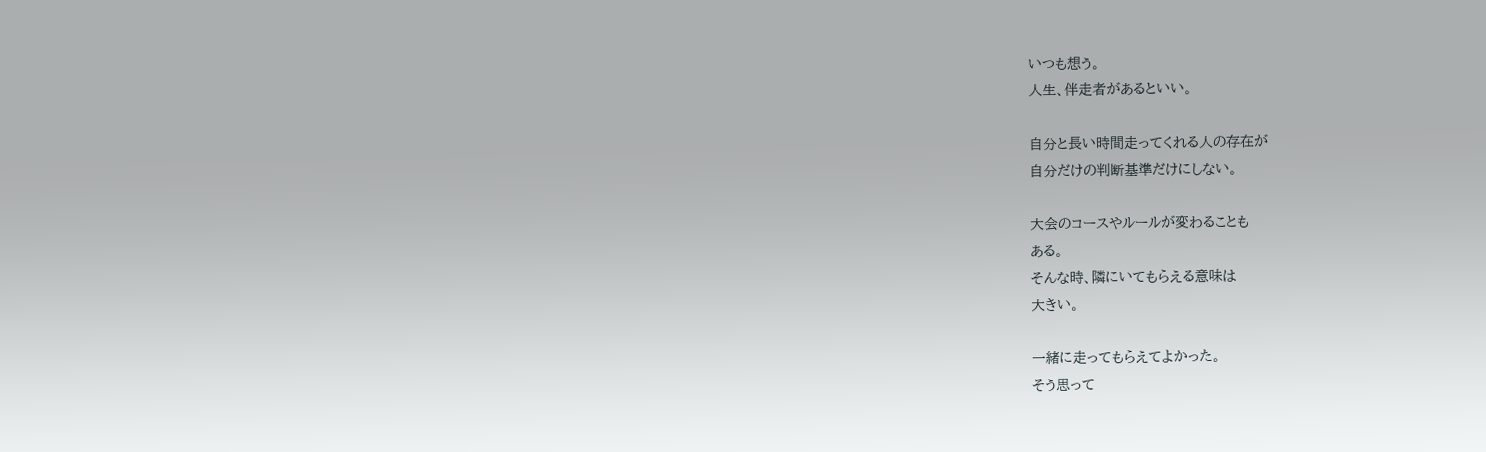いつも想う。
人生、伴走者があるといい。

自分と長い時間走ってくれる人の存在が
自分だけの判断基準だけにしない。

大会のコースやルールが変わることも
ある。
そんな時、隣にいてもらえる意味は
大きい。

一緒に走ってもらえてよかった。
そう思って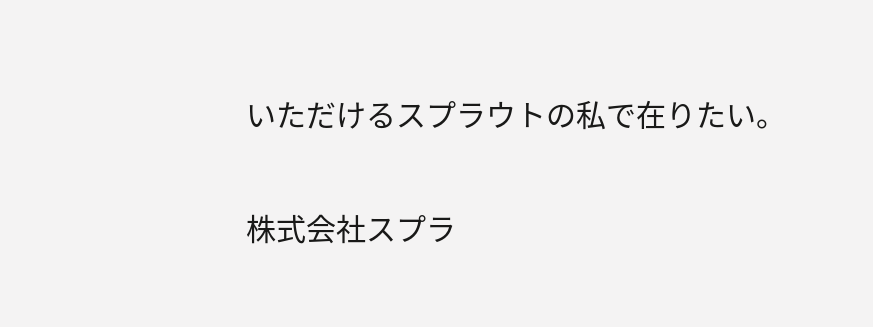いただけるスプラウトの私で在りたい。

株式会社スプラ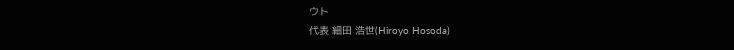ウト
代表 細田 浩世(Hiroyo Hosoda)